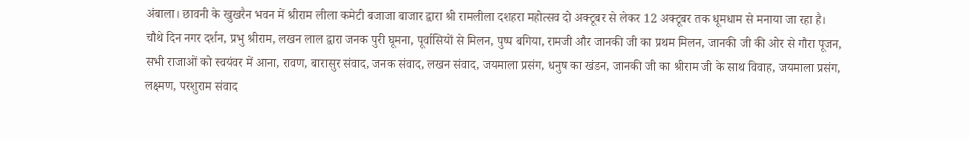अंबाला। छावनी के खुखरैन भवन में श्रीराम लीला कमेटी बजाजा बाजार द्वारा श्री रामलीला दशहरा महोत्सव दो अक्टूबर से लेकर 12 अक्टूबर तक धूमधाम से मनाया जा रहा है।
चौथे दिन नगर दर्शन, प्रभु श्रीराम, लखन लाल द्वारा जनक पुरी घूमना, पूर्वासियों से मिलन, पुष्प बगिया, रामजी और जानकी जी का प्रथम मिलन, जानकी जी की ओर से गौरा पूजन, सभी राजाओं को स्वयंवर में आना, रावण, बारासुर संवाद, जनक संवाद, लखन संवाद, जयमाला प्रसंग, धनुष का खंडन, जानकी जी का श्रीराम जी के साथ विवाह, जयमाला प्रसंग, लक्ष्मण, परशुराम संवाद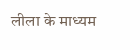लीला के माध्यम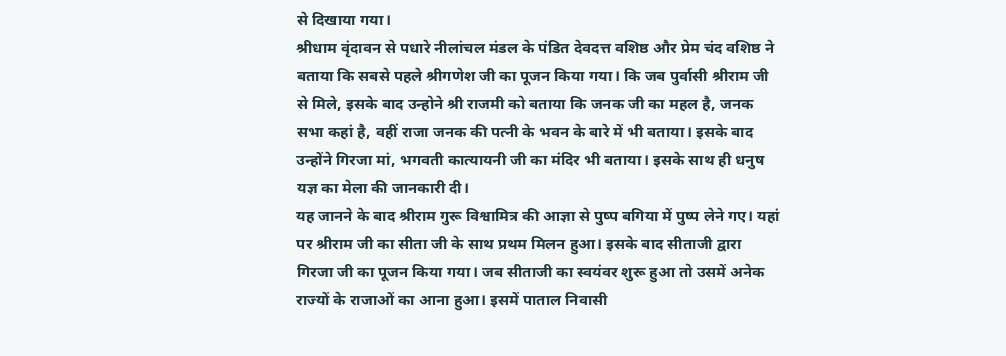से दिखाया गया।
श्रीधाम वृंदावन से पधारे नीलांचल मंडल के पंडित देवदत्त वशिष्ठ और प्रेम चंद वशिष्ठ ने बताया कि सबसे पहले श्रीगणेश जी का पूजन किया गया। कि जब पुर्वासी श्रीराम जी से मिले, इसके बाद उन्होने श्री राजमी को बताया कि जनक जी का महल है, जनक सभा कहां है, वहीं राजा जनक की पत्नी के भवन के बारे में भी बताया। इसके बाद उन्होंने गिरजा मां, भगवती कात्यायनी जी का मंदिर भी बताया। इसके साथ ही धनुष यज्ञ का मेला की जानकारी दी।
यह जानने के बाद श्रीराम गुरू विश्वामित्र की आज्ञा से पुष्प बगिया में पुष्प लेने गए। यहां पर श्रीराम जी का सीता जी के साथ प्रथम मिलन हुआ। इसके बाद सीताजी द्वारा गिरजा जी का पूजन किया गया। जब सीताजी का स्वयंवर शुरू हुआ तो उसमें अनेक राज्यों के राजाओं का आना हुआ। इसमें पाताल निवासी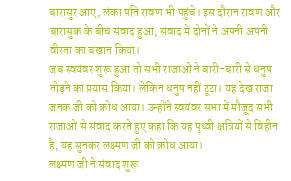बारासुर आए, लंका पति रावण भी पहुंचे। इस दौरान रावण और बारासुक के बीच संवाद हुआ, संवाद में दोनों ने अपनी अपनी वीरता का बखान किया।
जब स्वयंवर शुरू हुआ तो सभी राजाओं ने बारी-बारी से धनुष तोड़ने का प्रयास किया। लेकिन धनुष नहीं टूटा। यह देख राजा जनक जी को क्रोध आया। उन्होंने स्वयंवर सभा में मौजूद सभी राजाओं से संवाद करते हुए कहा कि यह पृथ्वी क्षत्रियों से विहीन है, यह सुनकर लक्ष्मण जी को क्रोध आया।
लक्ष्मण जी ने संवाद शुरू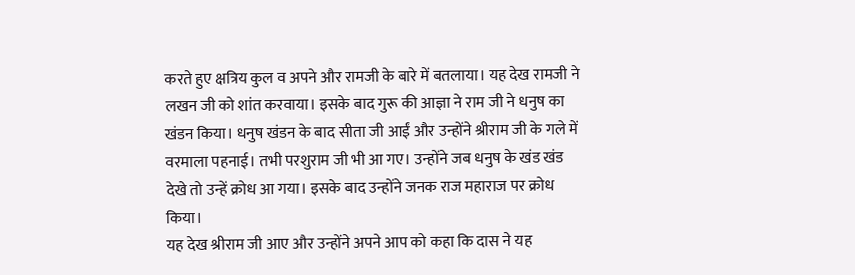करते हुए क्षत्रिय कुल व अपने और रामजी के बारे में बतलाया। यह देख रामजी ने लखन जी को शांत करवाया। इसके बाद गुरू की आज्ञा ने राम जी ने धनुष का खंडन किया। धनुष खंडन के बाद सीता जी आईं और उन्होंने श्रीराम जी के गले में वरमाला पहनाई। तभी परशुराम जी भी आ गए। उन्होंने जब धनुष के खंड खंड देखे तो उन्हें क्रोध आ गया। इसके बाद उन्होंने जनक राज महाराज पर क्रोध किया।
यह देख श्रीराम जी आए और उन्होंने अपने आप को कहा कि दास ने यह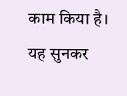काम किया है। यह सुनकर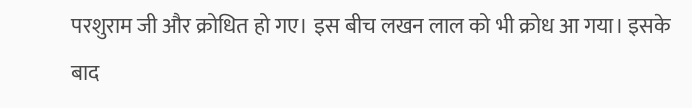परशुराम जी और क्रोधित हो गए। इस बीच लखन लाल को भी क्रोध आ गया। इसके बाद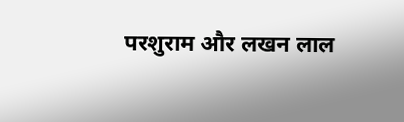परशुराम और लखन लाल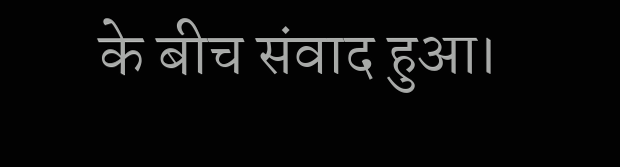के बीच संवाद हुआ।